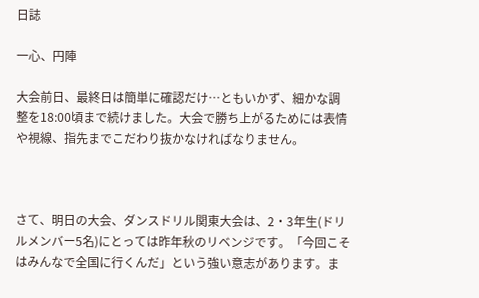日誌

一心、円陣

大会前日、最終日は簡単に確認だけ…ともいかず、細かな調整を18:00頃まで続けました。大会で勝ち上がるためには表情や視線、指先までこだわり抜かなければなりません。



さて、明日の大会、ダンスドリル関東大会は、2・3年生(ドリルメンバー5名)にとっては昨年秋のリベンジです。「今回こそはみんなで全国に行くんだ」という強い意志があります。ま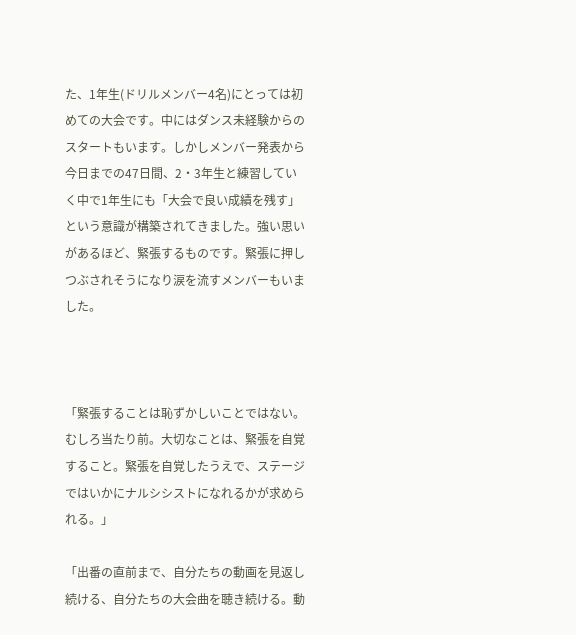た、1年生(ドリルメンバー4名)にとっては初めての大会です。中にはダンス未経験からのスタートもいます。しかしメンバー発表から今日までの47日間、2・3年生と練習していく中で1年生にも「大会で良い成績を残す」という意識が構築されてきました。強い思いがあるほど、緊張するものです。緊張に押しつぶされそうになり涙を流すメンバーもいました。



「緊張することは恥ずかしいことではない。むしろ当たり前。大切なことは、緊張を自覚すること。緊張を自覚したうえで、ステージではいかにナルシシストになれるかが求められる。」

「出番の直前まで、自分たちの動画を見返し続ける、自分たちの大会曲を聴き続ける。動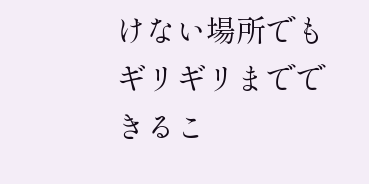けない場所でもギリギリまでできるこ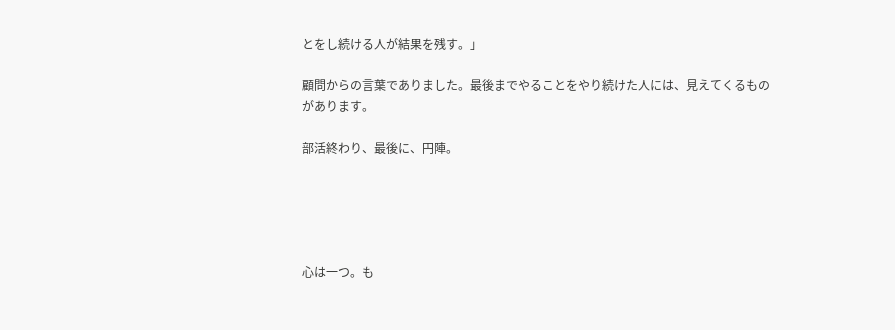とをし続ける人が結果を残す。」

顧問からの言葉でありました。最後までやることをやり続けた人には、見えてくるものがあります。

部活終わり、最後に、円陣。





心は一つ。も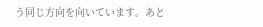う同じ方向を向いています。あと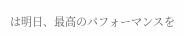は明日、最高のパフォーマンスを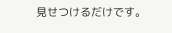見せつけるだけです。